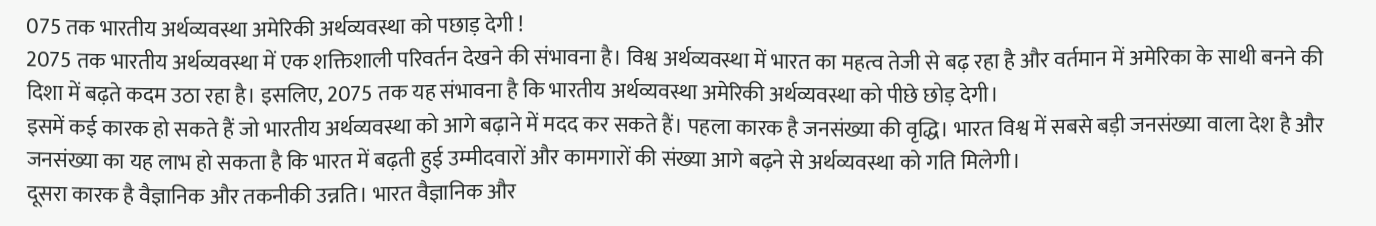075 तक भारतीय अर्थव्यवस्था अमेरिकी अर्थव्यवस्था को पछाड़ देगी !
2075 तक भारतीय अर्थव्यवस्था में एक शक्तिशाली परिवर्तन देखने की संभावना है। विश्व अर्थव्यवस्था में भारत का महत्व तेजी से बढ़ रहा है और वर्तमान में अमेरिका के साथी बनने की दिशा में बढ़ते कदम उठा रहा है। इसलिए, 2075 तक यह संभावना है कि भारतीय अर्थव्यवस्था अमेरिकी अर्थव्यवस्था को पीछे छोड़ देगी।
इसमें कई कारक हो सकते हैं जो भारतीय अर्थव्यवस्था को आगे बढ़ाने में मदद कर सकते हैं। पहला कारक है जनसंख्या की वृद्धि। भारत विश्व में सबसे बड़ी जनसंख्या वाला देश है और जनसंख्या का यह लाभ हो सकता है कि भारत में बढ़ती हुई उम्मीदवारों और कामगारों की संख्या आगे बढ़ने से अर्थव्यवस्था को गति मिलेगी।
दूसरा कारक है वैज्ञानिक और तकनीकी उन्नति। भारत वैज्ञानिक और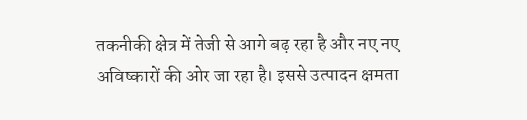तकनीकी क्षेत्र में तेजी से आगे बढ़ रहा है और नए नए अविष्कारों की ओर जा रहा है। इससे उत्पादन क्षमता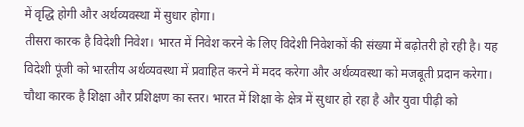में वृद्धि होगी और अर्थव्यवस्था में सुधार होगा।
तीसरा कारक है विदेशी निवेश। भारत में निवेश करने के लिए विदेशी निवेशकों की संख्या में बढ़ोतरी हो रही है। यह विदेशी पूंजी को भारतीय अर्थव्यवस्था में प्रवाहित करने में मदद करेगा और अर्थव्यवस्था को मजबूती प्रदान करेगा।
चौथा कारक है शिक्षा और प्रशिक्षण का स्तर। भारत में शिक्षा के क्षेत्र में सुधार हो रहा है और युवा पीढ़ी को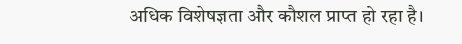अधिक विशेषज्ञता और कौशल प्राप्त हो रहा है।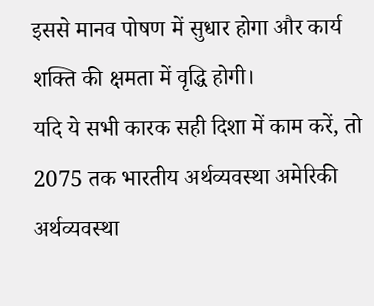इससे मानव पोषण में सुधार होगा और कार्य शक्ति की क्षमता में वृद्धि होगी।
यदि ये सभी कारक सही दिशा में काम करें, तो 2075 तक भारतीय अर्थव्यवस्था अमेरिकी अर्थव्यवस्था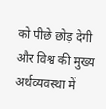को पीछे छोड़ देगी और विश्व की मुख्य अर्थव्यवस्था में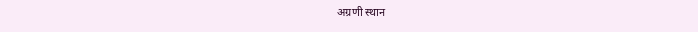अग्रणी स्थान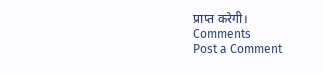प्राप्त करेगी।
Comments
Post a Comment